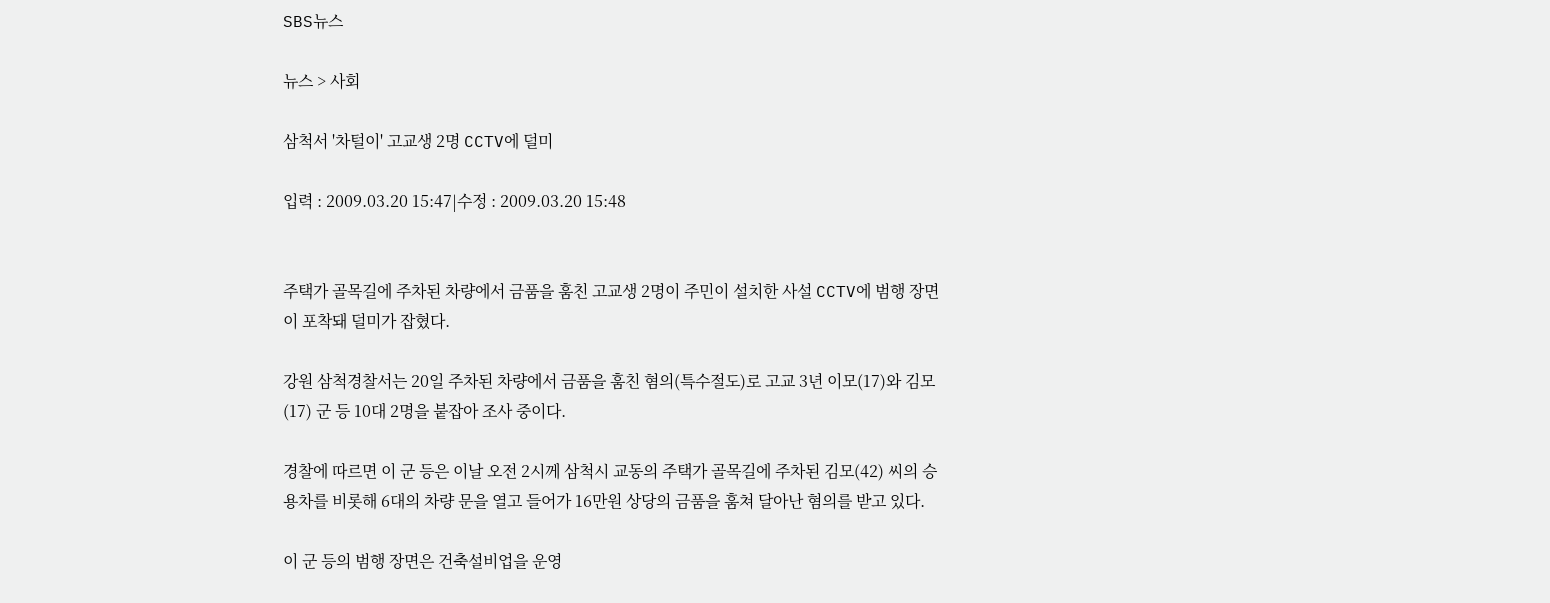SBS뉴스

뉴스 > 사회

삼척서 '차털이' 고교생 2명 CCTV에 덜미

입력 : 2009.03.20 15:47|수정 : 2009.03.20 15:48


주택가 골목길에 주차된 차량에서 금품을 훔친 고교생 2명이 주민이 설치한 사설 CCTV에 범행 장면이 포착돼 덜미가 잡혔다.

강원 삼척경찰서는 20일 주차된 차량에서 금품을 훔친 혐의(특수절도)로 고교 3년 이모(17)와 김모(17) 군 등 10대 2명을 붙잡아 조사 중이다.

경찰에 따르면 이 군 등은 이날 오전 2시께 삼척시 교동의 주택가 골목길에 주차된 김모(42) 씨의 승용차를 비롯해 6대의 차량 문을 열고 들어가 16만원 상당의 금품을 훔쳐 달아난 혐의를 받고 있다.

이 군 등의 범행 장면은 건축설비업을 운영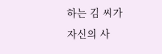하는 김 씨가 자신의 사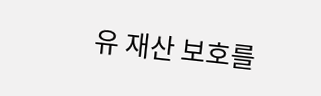유 재산 보호를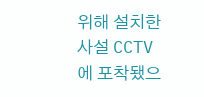위해 설치한 사설 CCTV에 포착됐으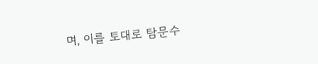며, 이를 토대로 탐문수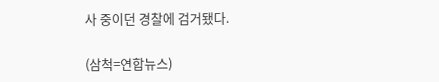사 중이던 경찰에 검거됐다.

(삼척=연합뉴스)